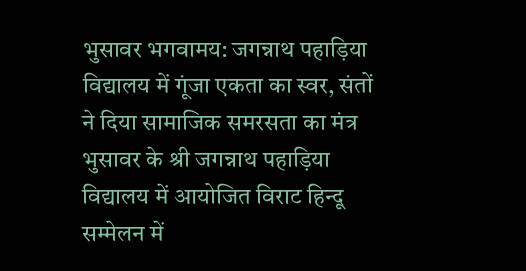भुसावर भगवामय: जगन्नाथ पहाड़िया विद्यालय में गूंजा एकता का स्वर, संतों ने दिया सामाजिक समरसता का मंत्र
भुसावर के श्री जगन्नाथ पहाड़िया विद्यालय में आयोजित विराट हिन्दू सम्मेलन में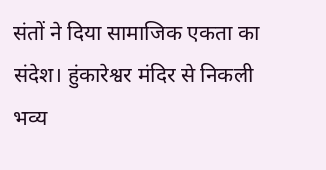संतों ने दिया सामाजिक एकता का संदेश। हुंकारेश्वर मंदिर से निकली भव्य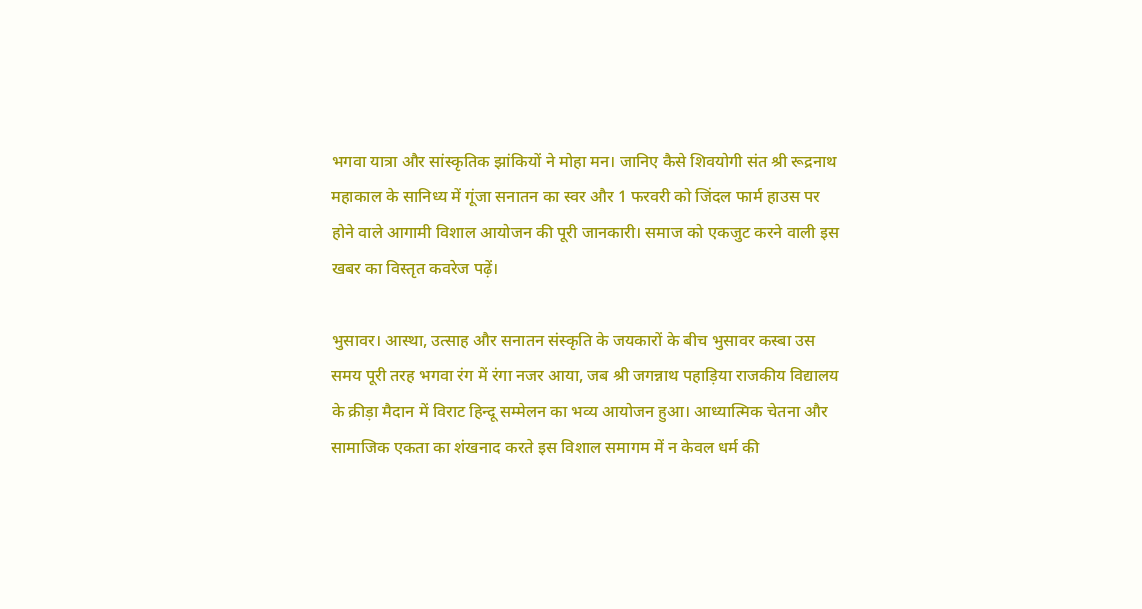भगवा यात्रा और सांस्कृतिक झांकियों ने मोहा मन। जानिए कैसे शिवयोगी संत श्री रूद्रनाथ महाकाल के सानिध्य में गूंजा सनातन का स्वर और 1 फरवरी को जिंदल फार्म हाउस पर होने वाले आगामी विशाल आयोजन की पूरी जानकारी। समाज को एकजुट करने वाली इस खबर का विस्तृत कवरेज पढ़ें।

भुसावर। आस्था, उत्साह और सनातन संस्कृति के जयकारों के बीच भुसावर कस्बा उस समय पूरी तरह भगवा रंग में रंगा नजर आया, जब श्री जगन्नाथ पहाड़िया राजकीय विद्यालय के क्रीड़ा मैदान में विराट हिन्दू सम्मेलन का भव्य आयोजन हुआ। आध्यात्मिक चेतना और सामाजिक एकता का शंखनाद करते इस विशाल समागम में न केवल धर्म की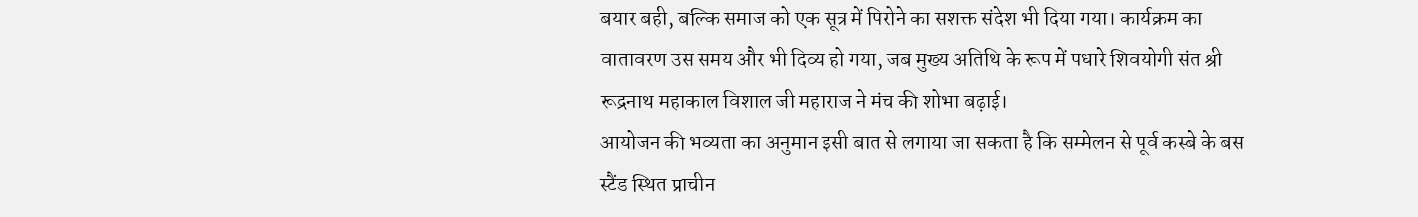बयार बही, बल्कि समाज को एक सूत्र में पिरोने का सशक्त संदेश भी दिया गया। कार्यक्रम का वातावरण उस समय और भी दिव्य हो गया, जब मुख्य अतिथि के रूप में पधारे शिवयोगी संत श्री रूद्रनाथ महाकाल विशाल जी महाराज ने मंच की शोभा बढ़ाई।
आयोजन की भव्यता का अनुमान इसी बात से लगाया जा सकता है कि सम्मेलन से पूर्व कस्बे के बस स्टैंड स्थित प्राचीन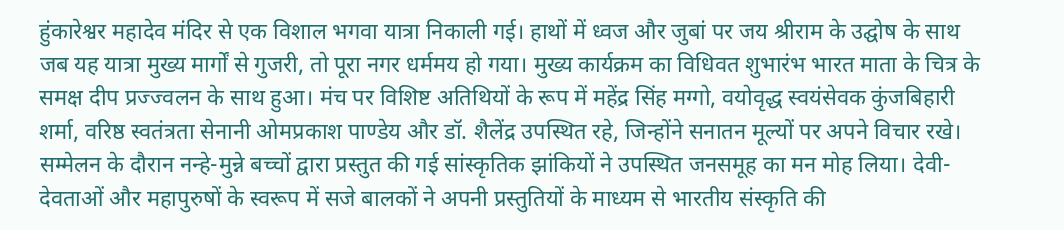हुंकारेश्वर महादेव मंदिर से एक विशाल भगवा यात्रा निकाली गई। हाथों में ध्वज और जुबां पर जय श्रीराम के उद्घोष के साथ जब यह यात्रा मुख्य मार्गों से गुजरी, तो पूरा नगर धर्ममय हो गया। मुख्य कार्यक्रम का विधिवत शुभारंभ भारत माता के चित्र के समक्ष दीप प्रज्ज्वलन के साथ हुआ। मंच पर विशिष्ट अतिथियों के रूप में महेंद्र सिंह मग्गो, वयोवृद्ध स्वयंसेवक कुंजबिहारी शर्मा, वरिष्ठ स्वतंत्रता सेनानी ओमप्रकाश पाण्डेय और डॉ. शैलेंद्र उपस्थित रहे, जिन्होंने सनातन मूल्यों पर अपने विचार रखे।
सम्मेलन के दौरान नन्हे-मुन्ने बच्चों द्वारा प्रस्तुत की गई सांस्कृतिक झांकियों ने उपस्थित जनसमूह का मन मोह लिया। देवी-देवताओं और महापुरुषों के स्वरूप में सजे बालकों ने अपनी प्रस्तुतियों के माध्यम से भारतीय संस्कृति की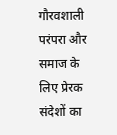गौरवशाली परंपरा और समाज के लिए प्रेरक संदेशों का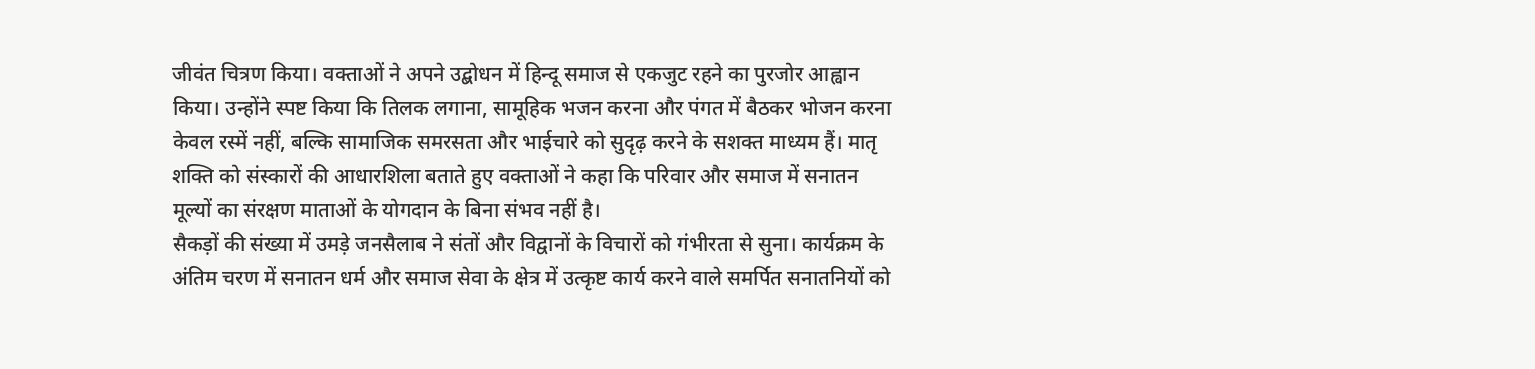जीवंत चित्रण किया। वक्ताओं ने अपने उद्बोधन में हिन्दू समाज से एकजुट रहने का पुरजोर आह्वान किया। उन्होंने स्पष्ट किया कि तिलक लगाना, सामूहिक भजन करना और पंगत में बैठकर भोजन करना केवल रस्में नहीं, बल्कि सामाजिक समरसता और भाईचारे को सुदृढ़ करने के सशक्त माध्यम हैं। मातृ शक्ति को संस्कारों की आधारशिला बताते हुए वक्ताओं ने कहा कि परिवार और समाज में सनातन मूल्यों का संरक्षण माताओं के योगदान के बिना संभव नहीं है।
सैकड़ों की संख्या में उमड़े जनसैलाब ने संतों और विद्वानों के विचारों को गंभीरता से सुना। कार्यक्रम के अंतिम चरण में सनातन धर्म और समाज सेवा के क्षेत्र में उत्कृष्ट कार्य करने वाले समर्पित सनातनियों को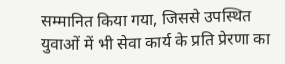सम्मानित किया गया, जिससे उपस्थित युवाओं में भी सेवा कार्य के प्रति प्रेरणा का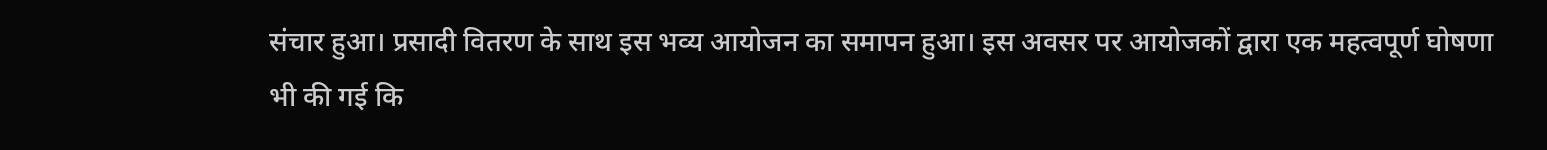संचार हुआ। प्रसादी वितरण के साथ इस भव्य आयोजन का समापन हुआ। इस अवसर पर आयोजकों द्वारा एक महत्वपूर्ण घोषणा भी की गई कि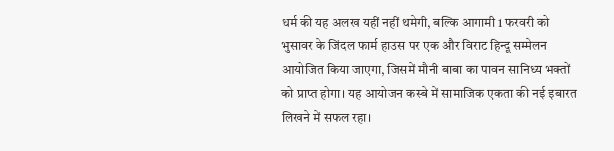धर्म की यह अलख यहीं नहीं थमेगी, बल्कि आगामी 1 फरवरी को भुसावर के जिंदल फार्म हाउस पर एक और विराट हिन्दू सम्मेलन आयोजित किया जाएगा, जिसमें मौनी बाबा का पावन सानिध्य भक्तों को प्राप्त होगा। यह आयोजन कस्बे में सामाजिक एकता की नई इबारत लिखने में सफल रहा।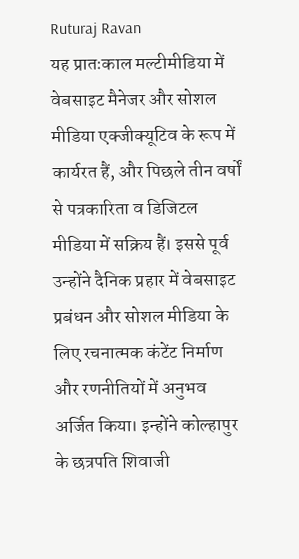Ruturaj Ravan
यह प्रातःकाल मल्टीमीडिया में वेबसाइट मैनेजर और सोशल मीडिया एक्जीक्यूटिव के रूप में कार्यरत हैं, और पिछले तीन वर्षों से पत्रकारिता व डिजिटल मीडिया में सक्रिय हैं। इससे पूर्व उन्होंने दैनिक प्रहार में वेबसाइट प्रबंधन और सोशल मीडिया के लिए रचनात्मक कंटेंट निर्माण और रणनीतियों में अनुभव अर्जित किया। इन्होंने कोल्हापुर के छत्रपति शिवाजी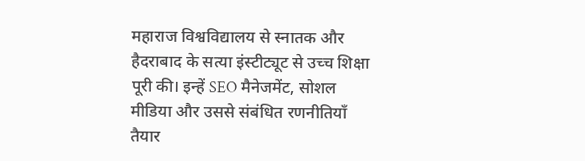महाराज विश्वविद्यालय से स्नातक और हैदराबाद के सत्या इंस्टीट्यूट से उच्च शिक्षा पूरी की। इन्हें SEO मैनेजमेंट, सोशल मीडिया और उससे संबंधित रणनीतियाँ तैयार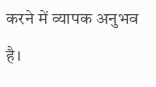करने में व्यापक अनुभव है।